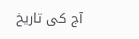آج کی تاریخ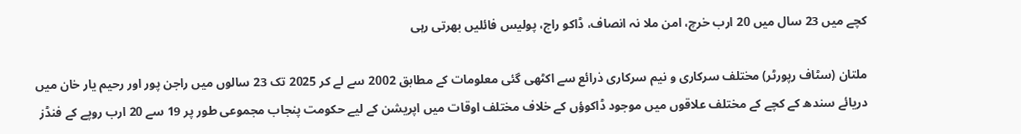کچے میں 23 سال میں 20 ارب خرچ، امن ملا نہ انصاف، ڈاکو راج، پولیس فائلیں بھرتی رہی

ملتان (سٹاف رپورٹر) مختلف سرکاری و نیم سرکاری ذرائع سے اکٹھی گئی معلومات کے مطابق 2002 سے لے کر 2025 تک 23 سالوں میں راجن پور اور رحیم یار خان میں دریائے سندھ کے کچے کے مختلف علاقوں میں موجود ڈاکوؤں کے خلاف مختلف اوقات میں اپریشن کے لیے حکومت پنجاب مجموعی طور پر 19 سے 20 ارب روپے کے فنڈز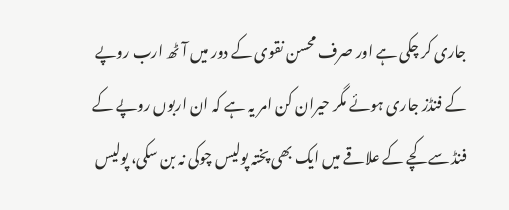جاری کر چکی ہے اور صرف محسن نقوی کے دور میں آٹھ ارب روپے کے فنڈز جاری ہوئے مگر حیران کن امر یہ ہے کہ ان اربوں روپے کے فنڈ سے کچے کے علاقے میں ایک بھی پختہ پولیس چوکی نہ بن سکی، پولیس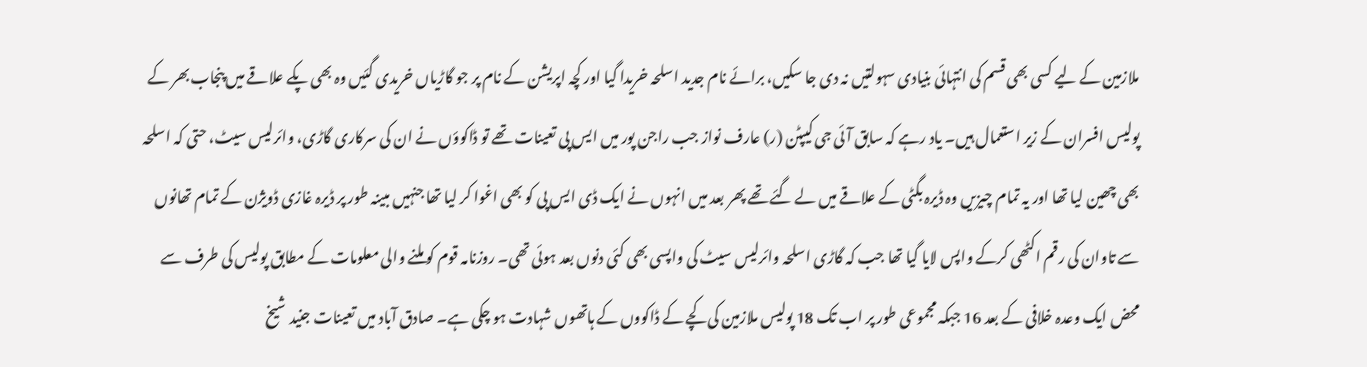ملازمین کے لیے کسی بھی قسم کی انتہائی بنیادی سہولتیں نہ دی جا سکیں، برائے نام جدید اسلحہ خریدا گیا اور کچہ اپریشن کے نام پر جو گاڑیاں خریدی گئیں وہ بھی پکے علاقے میں پنجاب بھر کے پولیس افسران کے زیر استعمال ہیں۔ یاد رہے کہ سابق آئی جی کیپٹن (ر) عارف نواز جب راجن پور میں ایس پی تعینات تھے تو ڈاکوؤں نے ان کی سرکاری گاڑی، وائرلیس سیٹ، حتی کہ اسلحہ بھی چھین لیا تھا اور یہ تمام چیزیں وہ ڈیرہ بگٹی کے علاقے میں لے گئے تھے پھر بعد میں انہوں نے ایک ڈی ایس پی کو بھی اغوا کر لیا تھا جنہیں مبینہ طور پر ڈیرہ غازی ڈویژن کے تمام تھانوں سے تاوان کی رقم اکٹھی کرکے واپس لایا گیا تھا جب کہ گاڑی اسلحہ وائرلیس سیٹ کی واپسی بھی کئی دنوں بعد ہوئی تھی۔ روزنامہ قوم کو ملنے والی معلومات کے مطابق پولیس کی طرف سے محض ایک وعدہ خلافی کے بعد 16 جبکہ مجموعی طور پر اب تک 18 پولیس ملازمین کی کچے کے ڈاکووں کے ہاتھوں شہادت ہو چکی ہے۔ صادق آباد میں تعینات جنید شیخ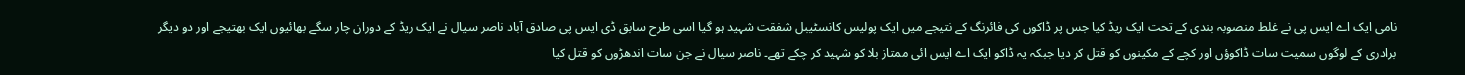نامی ایک اے ایس پی نے غلط منصوبہ بندی کے تحت ایک ریڈ کیا جس پر ڈاکوں کی فائرنگ کے نتیجے میں ایک پولیس کانسٹیبل شفقت شہید ہو گیا اسی طرح سابق ڈی ایس پی صادق آباد ناصر سیال نے ایک ریڈ کے دوران چار سگے بھائیوں ایک بھتیجے اور دو دیگر برادری کے لوگوں سمیت سات ڈاکوؤں اور کچے کے مکینوں کو قتل کر دیا جبکہ یہ ڈاکو ایک اے ایس ائی ممتاز بلا کو شہید کر چکے تھے۔ ناصر سیال نے جن سات اندھڑوں کو قتل کیا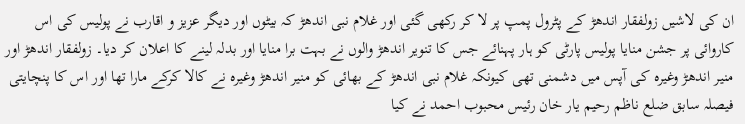ان کی لاشیں زولفقار اندھڑ کے پٹرول پمپ پر لا کر رکھی گئی اور غلام نبی اندھڑ کہ بیٹوں اور دیگر عزیز و اقارب نے پولیس کی اس کاروائی پر جشن منایا پولیس پارٹی کو ہار پہنائے جس کا تنویر اندھڑ والوں نے بہت برا منایا اور بدلہ لینے کا اعلان کر دیا۔ زولفقار اندھڑ اور منیر اندھڑ وغیرہ کی آپس میں دشمنی تھی کیونکہ غلام نبی اندھڑ کے بھائی کو منیر اندھڑ وغیرہ نے کالا کرکے مارا تھا اور اس کا پنچایتی فیصلہ سابق ضلع ناظم رحیم یار خان رئیس محبوب احمد نے کیا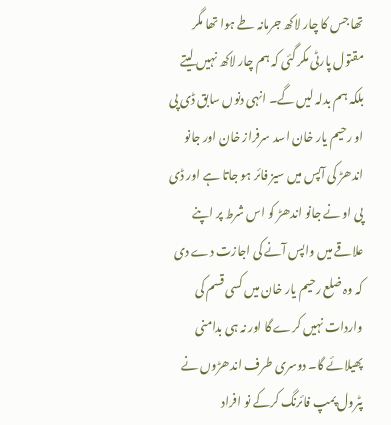تھا جس کا چار لاکھ جرمانہ طے ہوا تھا مگر مقتول پارٹی مکر گئی کہ ہم چار لاکھ نہیں لیتے بلکہ ہم بدلہ لیں گے۔ انہی دنوں سابق ڈی پی او رحیم یار خان اسد سرفراز خان اور جانو اندھڑ کی آپس میں سیز فائر ہو جاتا ہے اور ڈی پی او نے جانو اندھڑ کو اس شرط پر اپنے علاقے میں واپس آنے کی اجازت دے دی کہ وہ ضلع رحیم یار خان میں کسی قسم کی واردات نہیں کرے گا اور نہ ہی بدامنی پھیلائے گا۔ دوسری طرف اندھڑوں نے پٹرول پمپ فائرنگ کرکے نو افراد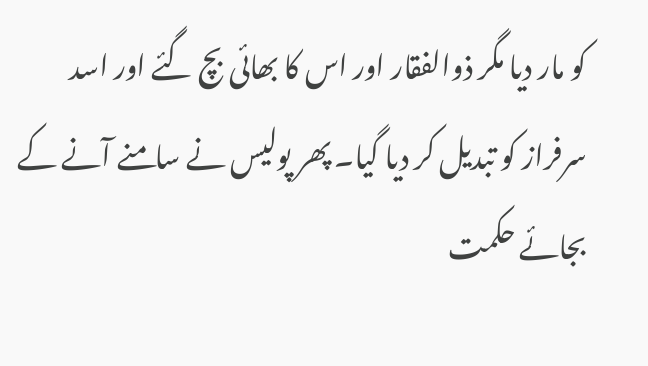کو مار دیا مگر ذوالفقار اور اس کا بھائی بچ گئے اور اسد سرفراز کو تبدیل کر دیا گیا۔ پھر پولیس نے سامنے آنے کے بجائے حکمت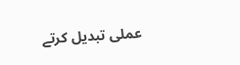عملی تبدیل کرتے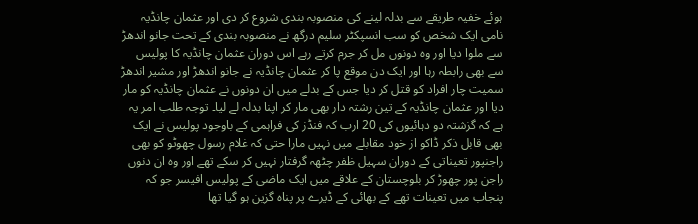ہوئے خفیہ طریقے سے بدلہ لینے کی منصوبہ بندی شروع کر دی اور عثمان چانڈیہ نامی ایک شخص کو سب انسپکٹر سلیم درگھ نے منصوبہ بندی کے تحت جانو اندھڑ سے ملوا دیا اور وہ دونوں مل کر جرم کرتے رہے اس دوران عثمان چانڈیہ کا پولیس سے بھی رابطہ رہا اور ایک دن موقع پا کر عثمان چانڈیہ نے جانو اندھڑ اور مشیر اندھڑ سمیت چار افراد کو قتل کر دیا جس کے بدلے میں ان دونوں نے عثمان چانڈیہ کو مار دیا اور عثمان چانڈیہ کے تین رشتہ دار بھی مار کر اپنا بدلہ لے لیا۔ توجہ طلب امر یہ ہے کہ گزشتہ دو دہائیوں کی 20 ارب کہ فنڈز کی فراہمی کے باوجود پولیس نے ایک بھی قابل ذکر ڈاکو از خود مقابلے میں نہیں مارا حتی کہ غلام رسول چھوٹو کو بھی راجنپور تعیناتی کے دوران سہیل ظفر چٹھہ گرفتار نہیں کر سکے تھے اور وہ ان دنوں راجن پور چھوڑ کر بلوچستان کے علاقے میں ایک ماضی کے پولیس افیسر جو کہ پنجاب میں تعینات تھے کے بھائی کے ڈیرے پر پناہ گزین ہو گیا تھا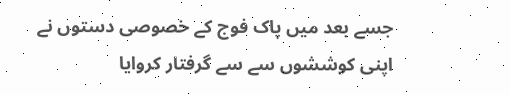جسے بعد میں پاک فوج کے خصوصی دستوں نے اپنی کوششوں سے سے گرفتار کروایا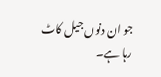جو ان دنوں جیل کاٹ رہا ہے۔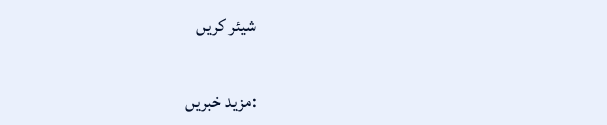شیئر کریں

:مزید خبریں